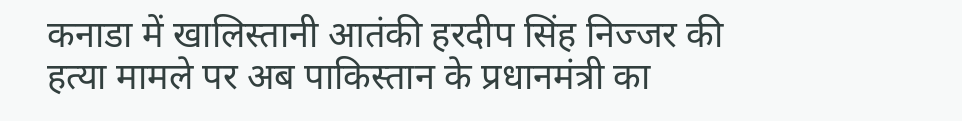कनाडा में खालिस्तानी आतंकी हरदीप सिंह निज्जर की हत्या मामले पर अब पाकिस्तान के प्रधानमंत्री का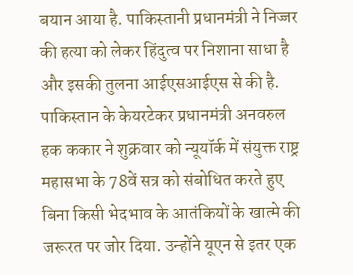बयान आया है. पाकिस्तानी प्रधानमंत्री ने निज्जर की हत्या को लेकर हिंदुत्व पर निशाना साधा है और इसकी तुलना आईएसआईएस से की है.
पाकिस्तान के केयरटेकर प्रधानमंत्री अनवरुल हक ककार ने शुक्रवार को न्यूयॉर्क में संयुक्त राष्ट्र महासभा के 78वें सत्र को संबोधित करते हुए बिना किसी भेदभाव के आतंकियों के खात्मे की जरूरत पर जोर दिया. उन्होंने यूएन से इतर एक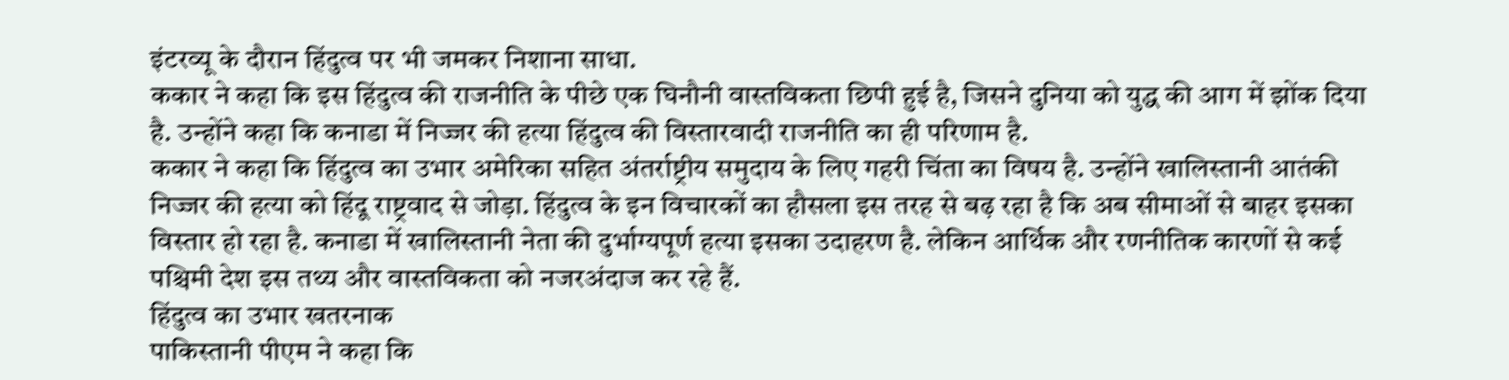इंटरव्यू के दौरान हिंदुत्व पर भी जमकर निशाना साधा.
ककार ने कहा कि इस हिंदुत्व की राजनीति के पीछे एक घिनौनी वास्तविकता छिपी हुई है, जिसने दुनिया को युद्ध की आग में झोंक दिया है. उन्होंने कहा कि कनाडा में निज्जर की हत्या हिंदुत्व की विस्तारवादी राजनीति का ही परिणाम है.
ककार ने कहा कि हिंदुत्व का उभार अमेरिका सहित अंतर्राष्ट्रीय समुदाय के लिए गहरी चिंता का विषय है. उन्होंने खालिस्तानी आतंकी निज्जर की हत्या को हिंदू राष्ट्रवाद से जोड़ा. हिंदुत्व के इन विचारकों का हौसला इस तरह से बढ़ रहा है कि अब सीमाओं से बाहर इसका विस्तार हो रहा है. कनाडा में खालिस्तानी नेता की दुर्भाग्यपूर्ण हत्या इसका उदाहरण है. लेकिन आर्थिक और रणनीतिक कारणों से कई पश्चिमी देश इस तथ्य और वास्तविकता को नजरअंदाज कर रहे हैं.
हिंदुत्व का उभार खतरनाक
पाकिस्तानी पीएम ने कहा कि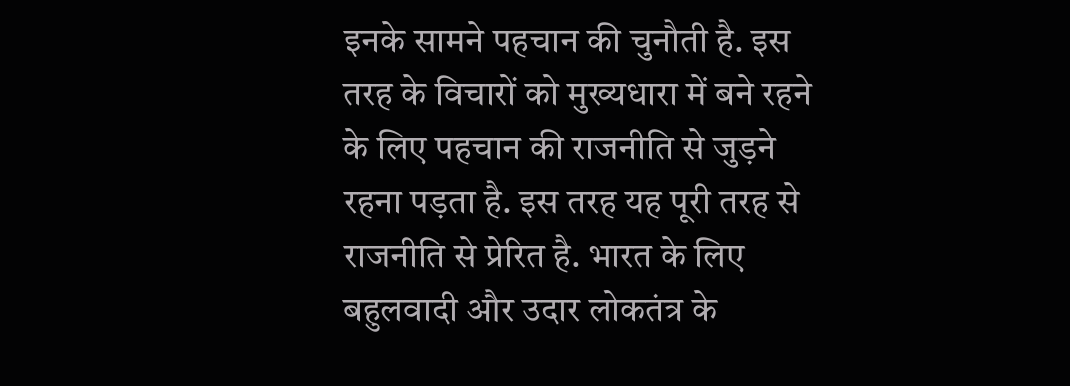इनके सामने पहचान की चुनौती है. इस तरह के विचारों को मुख्यधारा में बने रहने के लिए पहचान की राजनीति से जुड़ने रहना पड़ता है. इस तरह यह पूरी तरह से राजनीति से प्रेरित है. भारत के लिए बहुलवादी और उदार लोकतंत्र के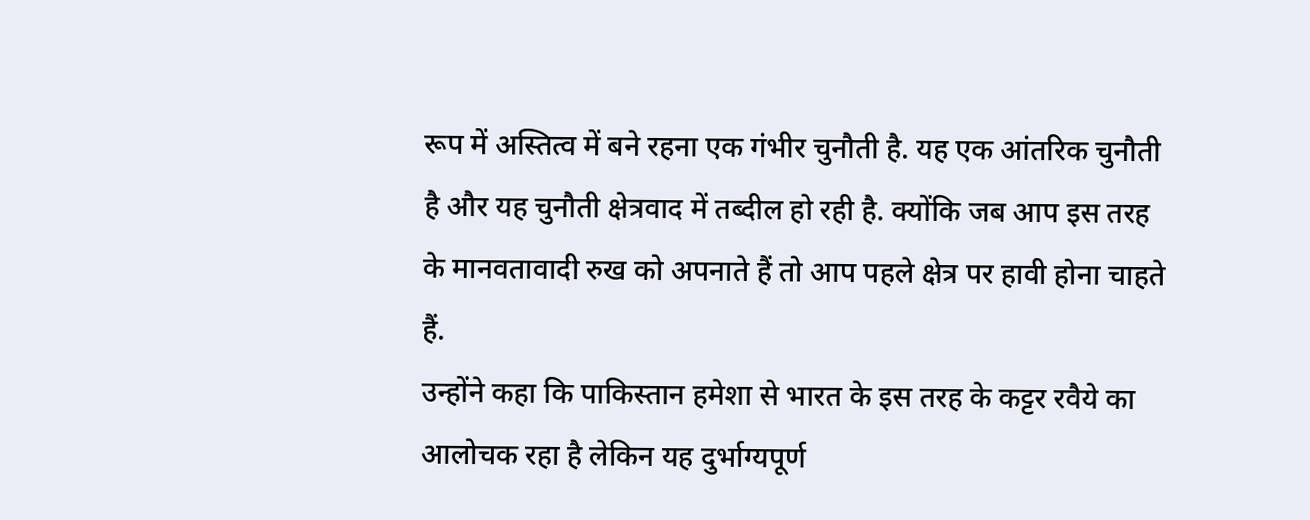रूप में अस्तित्व में बने रहना एक गंभीर चुनौती है. यह एक आंतरिक चुनौती है और यह चुनौती क्षेत्रवाद में तब्दील हो रही है. क्योंकि जब आप इस तरह के मानवतावादी रुख को अपनाते हैं तो आप पहले क्षेत्र पर हावी होना चाहते हैं.
उन्होंने कहा कि पाकिस्तान हमेशा से भारत के इस तरह के कट्टर रवैये का आलोचक रहा है लेकिन यह दुर्भाग्यपूर्ण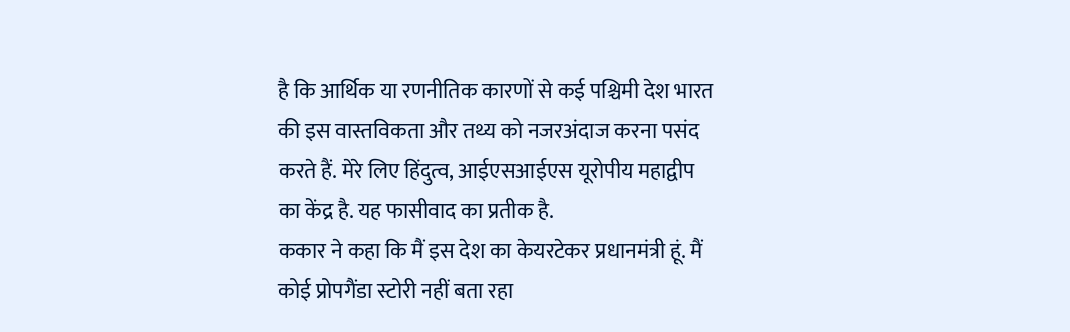है कि आर्थिक या रणनीतिक कारणों से कई पश्चिमी देश भारत की इस वास्तविकता और तथ्य को नजरअंदाज करना पसंद करते हैं. मेरे लिए हिंदुत्व, आईएसआईएस यूरोपीय महाद्वीप का केंद्र है. यह फासीवाद का प्रतीक है.
ककार ने कहा कि मैं इस देश का केयरटेकर प्रधानमंत्री हूं. मैं कोई प्रोपगैंडा स्टोरी नहीं बता रहा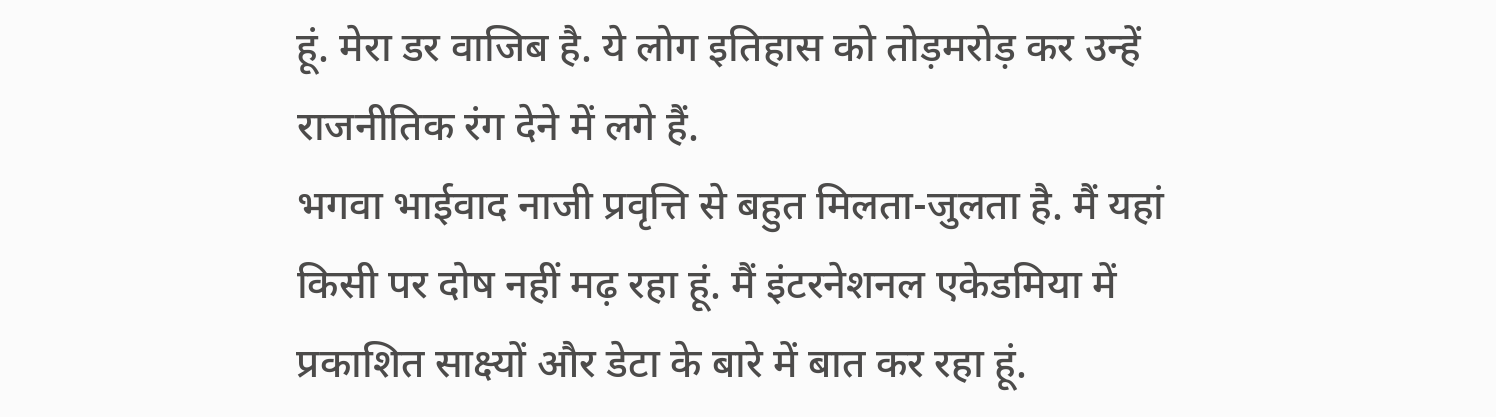हूं. मेरा डर वाजिब है. ये लोग इतिहास को तोड़मरोड़ कर उन्हें राजनीतिक रंग देने में लगे हैं.
भगवा भाईवाद नाजी प्रवृत्ति से बहुत मिलता-जुलता है. मैं यहां किसी पर दोष नहीं मढ़ रहा हूं. मैं इंटरनेशनल एकेडमिया में प्रकाशित साक्ष्यों और डेटा के बारे में बात कर रहा हूं.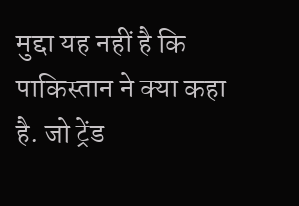मुद्दा यह नहीं है कि पाकिस्तान ने क्या कहा है. जो ट्रेंड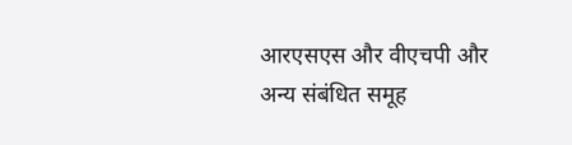आरएसएस और वीएचपी और अन्य संबंधित समूह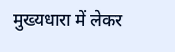मुख्यधारा में लेकर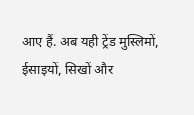आए हैं. अब यही ट्रेंड मुस्लिमों, ईसाइयों, सिखों और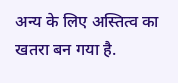अन्य के लिए अस्तित्व का खतरा बन गया है.